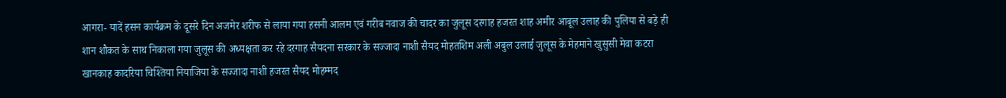आगरा- यादें हसन कार्यक्रम के दूसरे दिन अजमेर शरीफ से लाया गया हसनी आलम एवं गरीब नवाज की चादर का जुलूस दरगाह हजरत शाह अमीर आबूल उलाह की पुलिया से बड़े ही शान शौकत के साथ निकाला गया जुलूस की अध्यक्षता कर रहे दरगाह सैयदना सरकार के सज्जादा नाशी सैयद मोहतशिम अली अबुल उलाई जुलूस के मेहमाने खुसुसी मेवा कटरा खानकाह कादरिया चिश्तिया नियाजिया के सज्जादा नाशी हजरत सैयद मोहम्मद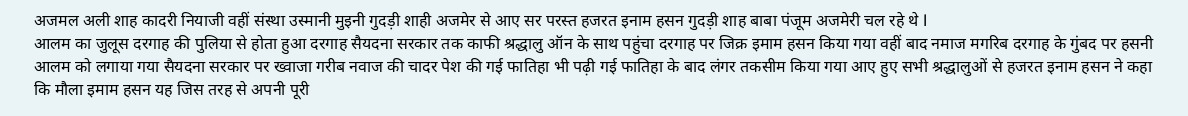अजमल अली शाह कादरी नियाजी वहीं संस्था उस्मानी मुइनी गुदड़ी शाही अजमेर से आए सर परस्त हजरत इनाम हसन गुदड़ी शाह बाबा पंजूम अजमेरी चल रहे थे l
आलम का जुलूस दरगाह की पुलिया से होता हुआ दरगाह सैयदना सरकार तक काफी श्रद्धालु ऑन के साथ पहुंचा दरगाह पर जिक्र इमाम हसन किया गया वहीं बाद नमाज मगरिब दरगाह के गुंबद पर हसनी आलम को लगाया गया सैयदना सरकार पर ख्वाजा गरीब नवाज की चादर पेश की गई फातिहा भी पढ़ी गई फातिहा के बाद लंगर तकसीम किया गया आए हुए सभी श्रद्धालुओं से हजरत इनाम हसन ने कहा कि मौला इमाम हसन यह जिस तरह से अपनी पूरी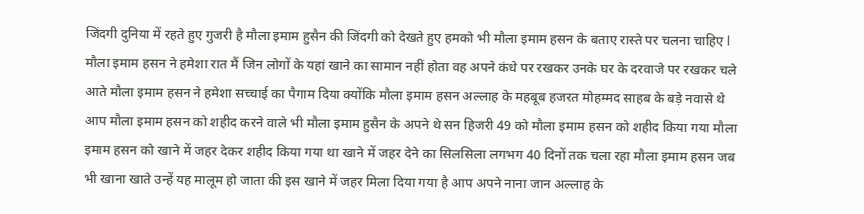जिंदगी दुनिया में रहते हुए गुजरी है मौला इमाम हुसैन की जिंदगी को देखते हुए हमको भी मौला इमाम हसन के बताए रास्ते पर चलना चाहिए l
मौला इमाम हसन ने हमेशा रात मैं जिन लोगों के यहां खाने का सामान नहीं होता वह अपने कंधे पर रखकर उनके घर के दरवाजे पर रखकर चले आते मौला इमाम हसन ने हमेशा सच्चाई का पैगाम दिया क्योंकि मौला इमाम हसन अल्लाह के महबूब हजरत मोहम्मद साहब के बड़े नवासे थे आप मौला इमाम हसन को शहीद करने वाले भी मौला इमाम हुसैन के अपने थे सन हिजरी 49 को मौला इमाम हसन को शहीद किया गया मौला इमाम हसन को खाने में जहर देकर शहीद किया गया था खाने में जहर देने का सिलसिला लगभग 40 दिनों तक चला रहा मौला इमाम हसन जब भी खाना खाते उन्हें यह मालूम हो जाता की इस खाने में जहर मिला दिया गया है आप अपने नाना जान अल्लाह के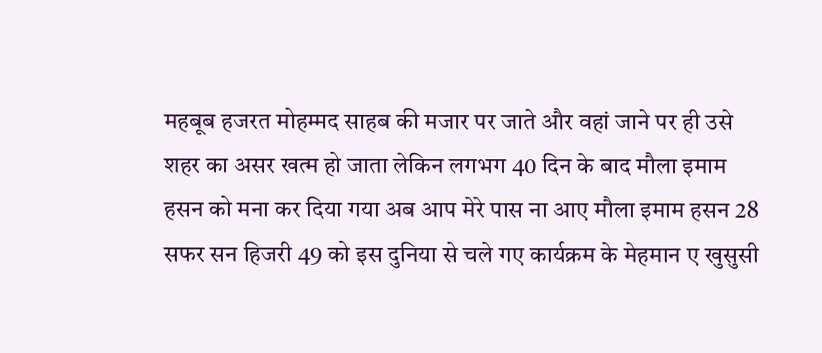महबूब हजरत मोहम्मद साहब की मजार पर जाते और वहां जाने पर ही उसे शहर का असर खत्म हो जाता लेकिन लगभग 40 दिन के बाद मौला इमाम हसन को मना कर दिया गया अब आप मेरे पास ना आए मौला इमाम हसन 28 सफर सन हिजरी 49 को इस दुनिया से चले गए कार्यक्रम के मेहमान ए खुसुसी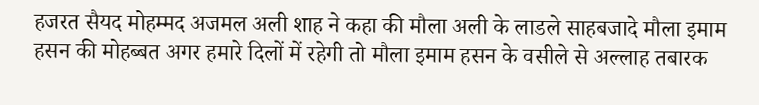हजरत सैयद मोहम्मद अजमल अली शाह ने कहा की मौला अली के लाडले साहबजादे मौला इमाम हसन की मोहब्बत अगर हमारे दिलों में रहेगी तो मौला इमाम हसन के वसीले से अल्लाह तबारक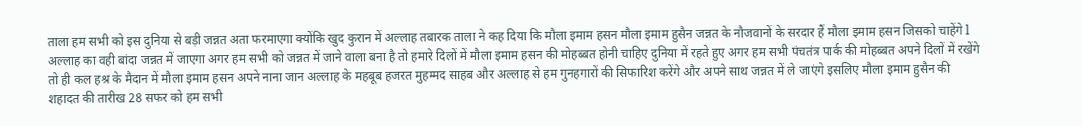ताला हम सभी को इस दुनिया से बड़ी जन्नत अता फरमाएगा क्योंकि खुद कुरान में अल्लाह तबारक ताला ने कह दिया कि मौला इमाम हसन मौला इमाम हुसैन जन्नत के नौजवानों के सरदार हैं मौला इमाम हसन जिसको चाहेंगे l
अल्लाह का वही बांदा जन्नत में जाएगा अगर हम सभी को जन्नत में जाने वाला बना है तो हमारे दिलों में मौला इमाम हसन की मोहब्बत होनी चाहिए दुनिया में रहते हुए अगर हम सभी पंचतंत्र पार्क की मोहब्बत अपने दिलों में रखेंगे तो ही कल हश्र के मैदान में मौला इमाम हसन अपने नाना जान अल्लाह के महबूब हजरत मुहम्मद साहब और अल्लाह से हम गुनहगारों की सिफारिश करेंगे और अपने साथ जन्नत में ले जाएंगे इसलिए मौला इमाम हुसैन की शहादत की तारीख 28 सफर को हम सभी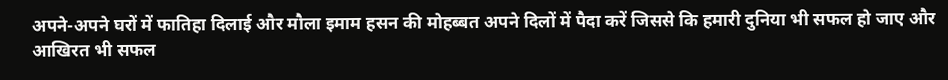अपने-अपने घरों में फातिहा दिलाई और मौला इमाम हसन की मोहब्बत अपने दिलों में पैदा करें जिससे कि हमारी दुनिया भी सफल हो जाए और आखिरत भी सफल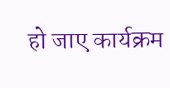हो जाए कार्यक्रम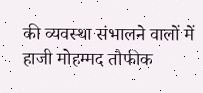की व्यवस्था संभालने वालों में हाजी मोहम्मद तौफीक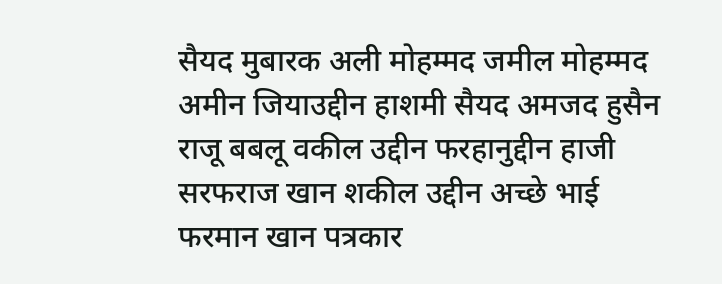सैयद मुबारक अली मोहम्मद जमील मोहम्मद अमीन जियाउद्दीन हाशमी सैयद अमजद हुसैन राजू बबलू वकील उद्दीन फरहानुद्दीन हाजी सरफराज खान शकील उद्दीन अच्छे भाई फरमान खान पत्रकार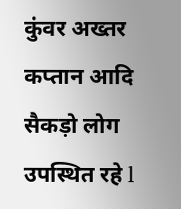कुंवर अख्तर कप्तान आदि सैकड़ो लोग उपस्थित रहे l